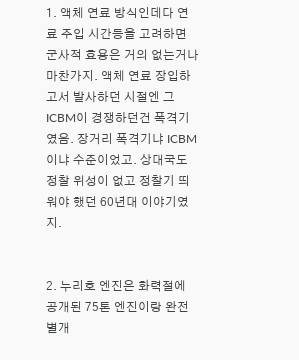1. 액체 연료 방식인데다 연료 주입 시간등을 고려하면 군사적 효용은 거의 없는거나 마찬가지. 액체 연료 장입하고서 발사하던 시절엔 그 ICBM이 경쟁하던건 폭격기였음. 장거리 폭격기냐 ICBM이냐 수준이었고. 상대국도 정찰 위성이 없고 정찰기 띄워야 했던 60년대 이야기였지.


2. 누리호 엔진은 화력절에 공개된 75톤 엔진이랑 완전 별개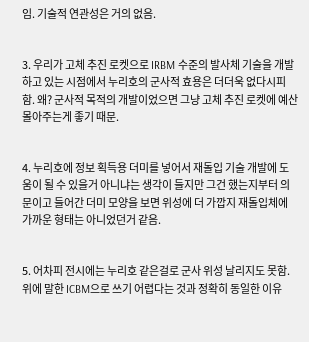임. 기술적 연관성은 거의 없음.


3. 우리가 고체 추진 로켓으로 IRBM 수준의 발사체 기술을 개발하고 있는 시점에서 누리호의 군사적 효용은 더더욱 없다시피함. 왜? 군사적 목적의 개발이었으면 그냥 고체 추진 로켓에 예산 몰아주는게 좋기 때문.


4. 누리호에 정보 획득용 더미를 넣어서 재돌입 기술 개발에 도움이 될 수 있을거 아니냐는 생각이 들지만 그건 했는지부터 의문이고 들어간 더미 모양을 보면 위성에 더 가깝지 재돌입체에 가까운 형태는 아니었던거 같음.


5. 어차피 전시에는 누리호 같은걸로 군사 위성 날리지도 못함. 위에 말한 ICBM으로 쓰기 어렵다는 것과 정확히 동일한 이유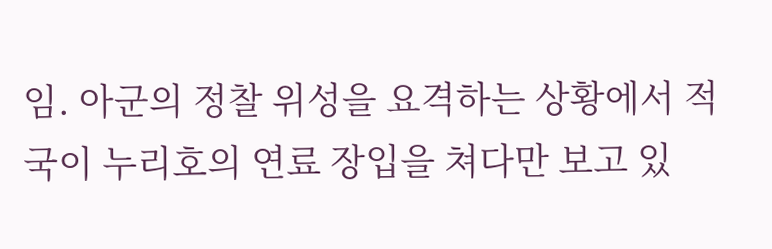임. 아군의 정찰 위성을 요격하는 상황에서 적국이 누리호의 연료 장입을 쳐다만 보고 있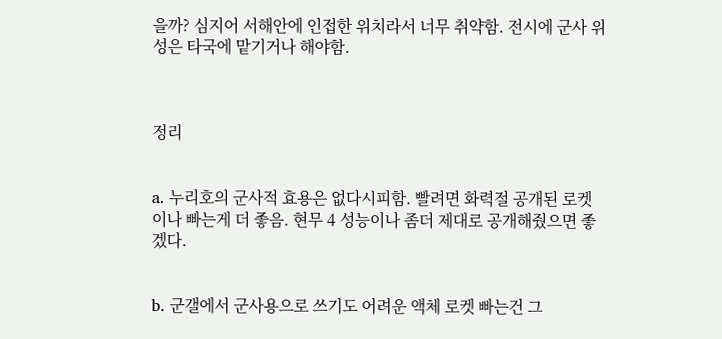을까? 심지어 서해안에 인접한 위치라서 너무 취약함. 전시에 군사 위성은 타국에 맡기거나 해야함.



정리


a. 누리호의 군사적 효용은 없다시피함. 빨려면 화력절 공개된 로켓이나 빠는게 더 좋음. 현무 4 성능이나 좀더 제대로 공개해줬으면 좋겠다.


b. 군갤에서 군사용으로 쓰기도 어려운 액체 로켓 빠는건 그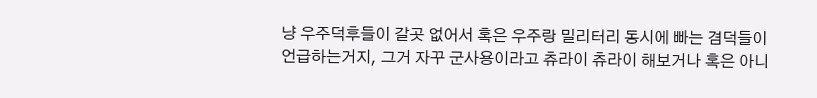냥 우주덕후들이 갈곳 없어서 혹은 우주랑 밀리터리 동시에 빠는 겸덕들이 언급하는거지, 그거 자꾸 군사용이라고 츄라이 츄라이 해보거나 혹은 아니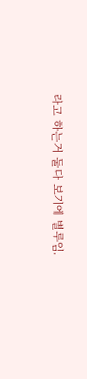라고 하는거 둘다 보기에 별루임.